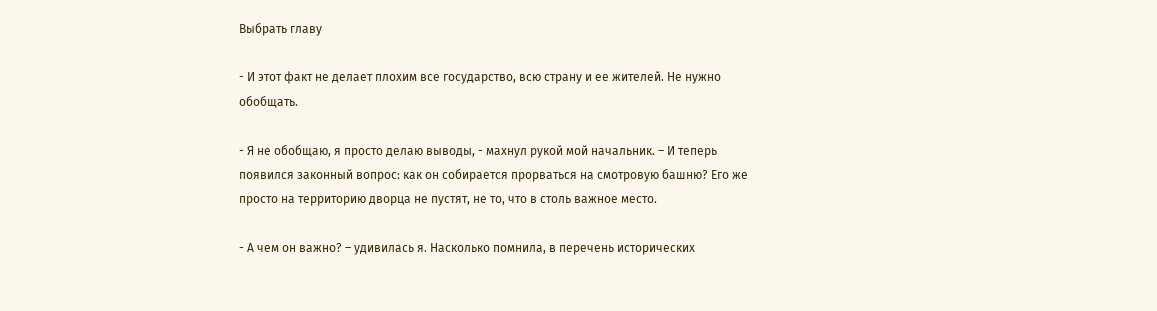Выбрать главу

- И этот факт не делает плохим все государство, всю страну и ее жителей. Не нужно обобщать.

- Я не обобщаю, я просто делаю выводы, - махнул рукой мой начальник. – И теперь появился законный вопрос: как он собирается прорваться на смотровую башню? Его же просто на территорию дворца не пустят, не то, что в столь важное место.

- А чем он важно? – удивилась я. Насколько помнила, в перечень исторических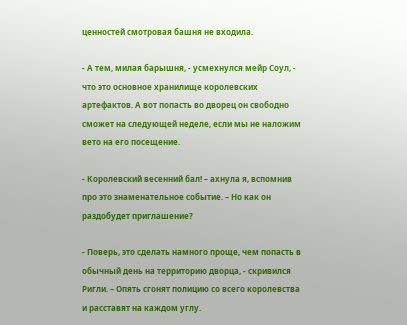ценностей смотровая башня не входила.

- А тем, милая барышня, - усмехнулся мейр Соул, - что это основное хранилище королевских артефактов. А вот попасть во дворец он свободно сможет на следующей неделе, если мы не наложим вето на его посещение.

- Королевский весенний бал! – ахнула я, вспомнив про это знаменательное событие. – Но как он раздобудет приглашение?

- Поверь, это сделать намного проще, чем попасть в обычный день на территорию дворца, - скривился Ригли. – Опять сгонят полицию со всего королевства и расставят на каждом углу.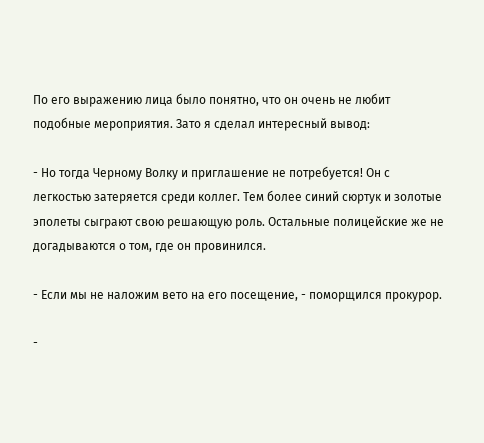По его выражению лица было понятно, что он очень не любит подобные мероприятия. Зато я сделал интересный вывод:

- Но тогда Черному Волку и приглашение не потребуется! Он с легкостью затеряется среди коллег. Тем более синий сюртук и золотые эполеты сыграют свою решающую роль. Остальные полицейские же не догадываются о том, где он провинился.

- Если мы не наложим вето на его посещение, - поморщился прокурор.

-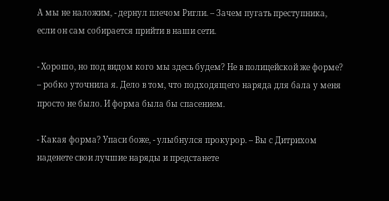А мы не наложим, - дернул плечом Ригли. – Зачем пугать преступника, если он сам собирается прийти в наши сети.

- Хорошо, но под видом кого мы здесь будем? Не в полицейской же форме? – робко уточнила я. Дело в том, что подходящего наряда для бала у меня просто не было. И форма была бы спасением.

- Какая форма? Упаси боже, - улыбнулся прокурор. – Вы с Дитрихом наденете свои лучшие наряды и предстанете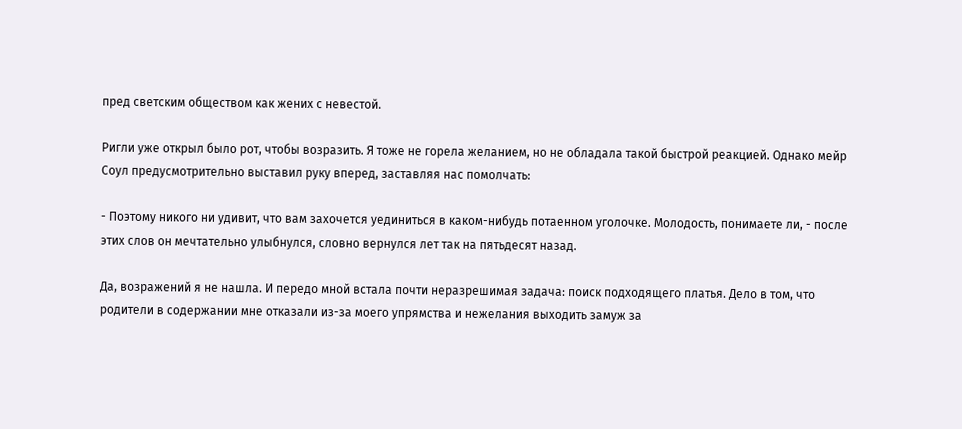пред светским обществом как жених с невестой.

Ригли уже открыл было рот, чтобы возразить. Я тоже не горела желанием, но не обладала такой быстрой реакцией. Однако мейр Соул предусмотрительно выставил руку вперед, заставляя нас помолчать:

- Поэтому никого ни удивит, что вам захочется уединиться в каком-нибудь потаенном уголочке. Молодость, понимаете ли, - после этих слов он мечтательно улыбнулся, словно вернулся лет так на пятьдесят назад.

Да, возражений я не нашла. И передо мной встала почти неразрешимая задача: поиск подходящего платья. Дело в том, что родители в содержании мне отказали из-за моего упрямства и нежелания выходить замуж за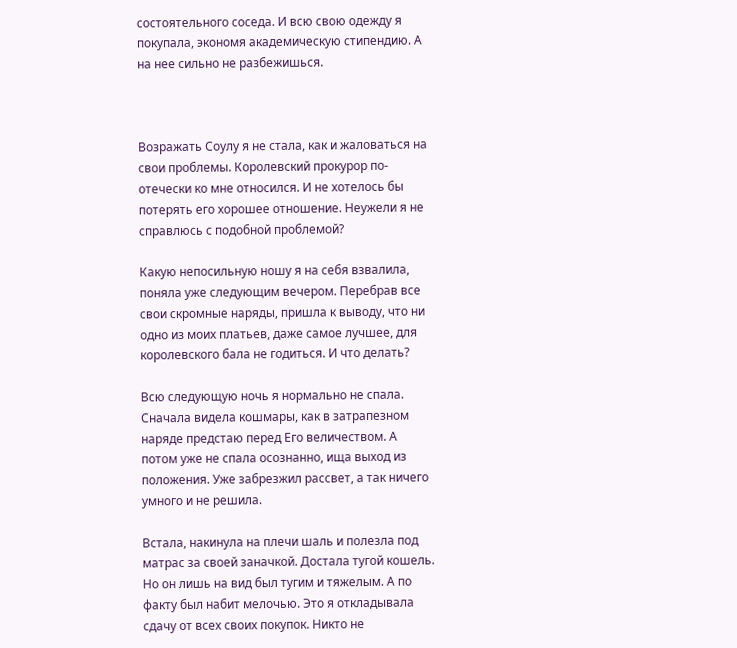состоятельного соседа. И всю свою одежду я покупала, экономя академическую стипендию. А на нее сильно не разбежишься.



Возражать Соулу я не стала, как и жаловаться на свои проблемы. Королевский прокурор по-отечески ко мне относился. И не хотелось бы потерять его хорошее отношение. Неужели я не справлюсь с подобной проблемой?

Какую непосильную ношу я на себя взвалила, поняла уже следующим вечером. Перебрав все свои скромные наряды, пришла к выводу, что ни одно из моих платьев, даже самое лучшее, для королевского бала не годиться. И что делать?

Всю следующую ночь я нормально не спала. Сначала видела кошмары, как в затрапезном наряде предстаю перед Его величеством. А потом уже не спала осознанно, ища выход из положения. Уже забрезжил рассвет, а так ничего умного и не решила.

Встала, накинула на плечи шаль и полезла под матрас за своей заначкой. Достала тугой кошель. Но он лишь на вид был тугим и тяжелым. А по факту был набит мелочью. Это я откладывала сдачу от всех своих покупок. Никто не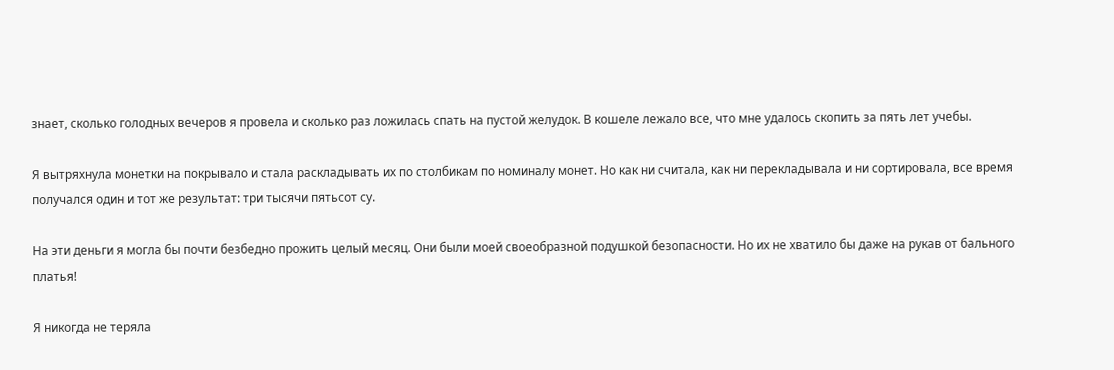знает, сколько голодных вечеров я провела и сколько раз ложилась спать на пустой желудок. В кошеле лежало все, что мне удалось скопить за пять лет учебы.

Я вытряхнула монетки на покрывало и стала раскладывать их по столбикам по номиналу монет. Но как ни считала, как ни перекладывала и ни сортировала, все время получался один и тот же результат: три тысячи пятьсот су.

На эти деньги я могла бы почти безбедно прожить целый месяц. Они были моей своеобразной подушкой безопасности. Но их не хватило бы даже на рукав от бального платья!

Я никогда не теряла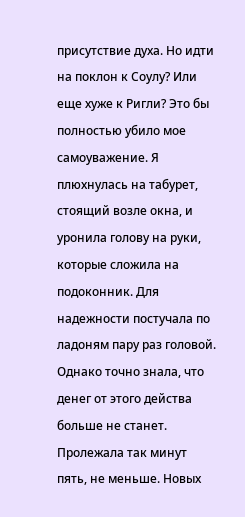присутствие духа. Но идти на поклон к Соулу? Или еще хуже к Ригли? Это бы полностью убило мое самоуважение. Я плюхнулась на табурет, стоящий возле окна, и уронила голову на руки, которые сложила на подоконник. Для надежности постучала по ладоням пару раз головой. Однако точно знала, что денег от этого действа больше не станет. Пролежала так минут пять, не меньше. Новых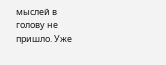мыслей в голову не пришло. Уже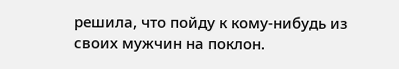решила, что пойду к кому-нибудь из своих мужчин на поклон.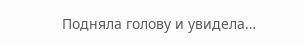Подняла голову и увидела…